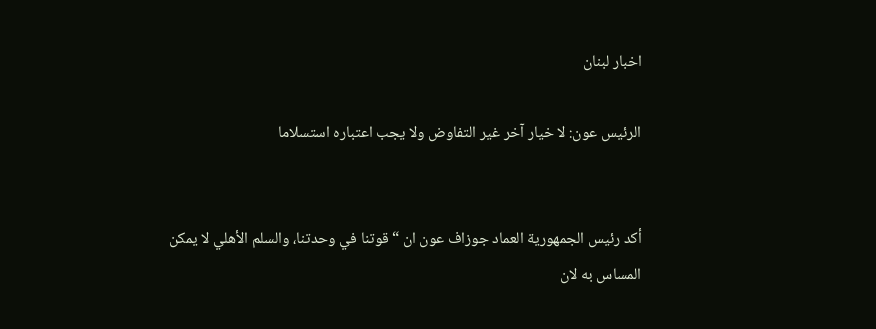اخبار لبنان

الرئيس عون: لا خيار آخر غير التفاوض ولا يجب اعتباره استسلاما


أكد رئيس الجمهورية العماد جوزاف عون ان “قوتنا في وحدتنا، والسلم الأهلي لا يمكن المساس به لان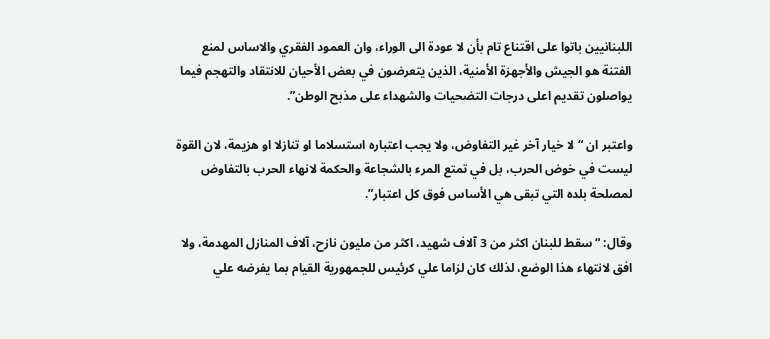اللبنانيين باتوا على اقتناع تام بأن لا عودة الى الوراء، وان العمود الفقري والاساس لمنع الفتنة هو الجيش والأجهزة الأمنية، الذين يتعرضون في بعض الأحيان للانتقاد والتهجم فيما يواصلون تقديم اعلى درجات التضحيات والشهداء على مذبح الوطن”.

واعتبر ان “لا خيار آخر غير التفاوض، ولا يجب اعتباره استسلاما او تنازلا او هزيمة، لان القوة ليست في خوض الحرب، بل في تمتع المرء بالشجاعة والحكمة لانهاء الحرب بالتفاوض لمصلحة بلده التي تبقى هي الأساس فوق كل اعتبار”.

وقال: “سقط للبنان اكثر من 3 آلاف شهيد، اكثر من مليون نازح، آلاف المنازل المهدمة، ولا افق لانتهاء هذا الوضع، لذلك كان لزاما علي كرئيس للجمهورية القيام بما يفرضه علي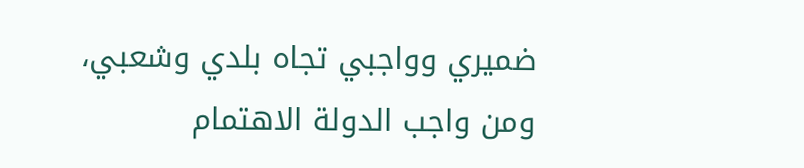ضميري وواجبي تجاه بلدي وشعبي، ومن واجب الدولة الاهتمام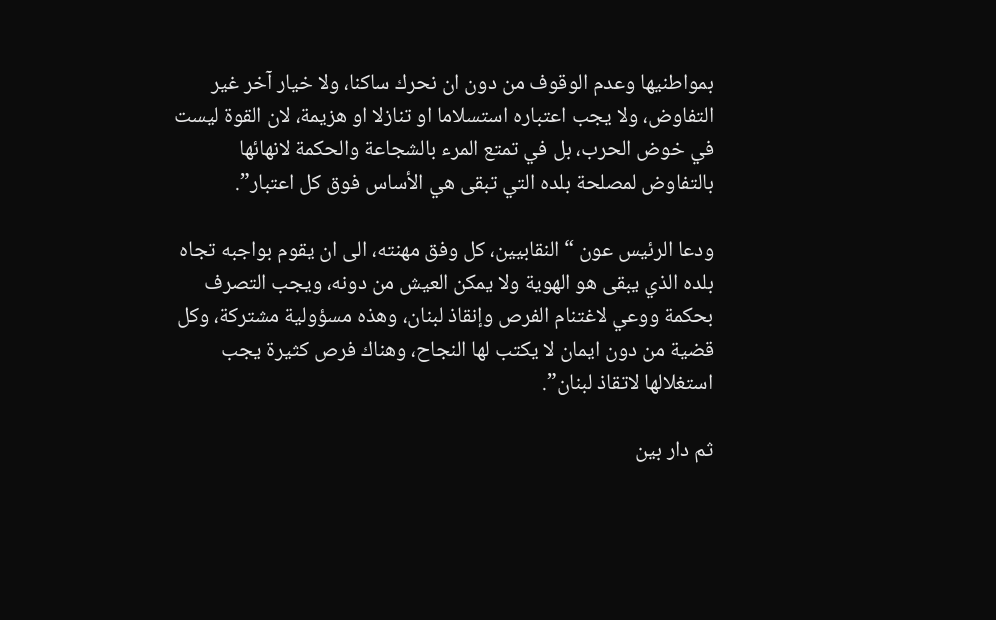بمواطنيها وعدم الوقوف من دون ان نحرك ساكنا، ولا خيار آخر غير التفاوض، ولا يجب اعتباره استسلاما او تنازلا او هزيمة، لان القوة ليست في خوض الحرب، بل في تمتع المرء بالشجاعة والحكمة لانهائها بالتفاوض لمصلحة بلده التي تبقى هي الأساس فوق كل اعتبار”.

ودعا الرئيس عون “النقابيين، كل وفق مهنته، الى ان يقوم بواجبه تجاه بلده الذي يبقى هو الهوية ولا يمكن العيش من دونه، ويجب التصرف بحكمة ووعي لاغتنام الفرص وإنقاذ لبنان، وهذه مسؤولية مشتركة، وكل قضية من دون ايمان لا يكتب لها النجاح، وهناك فرص كثيرة يجب استغلالها لاتقاذ لبنان”.

ثم دار بين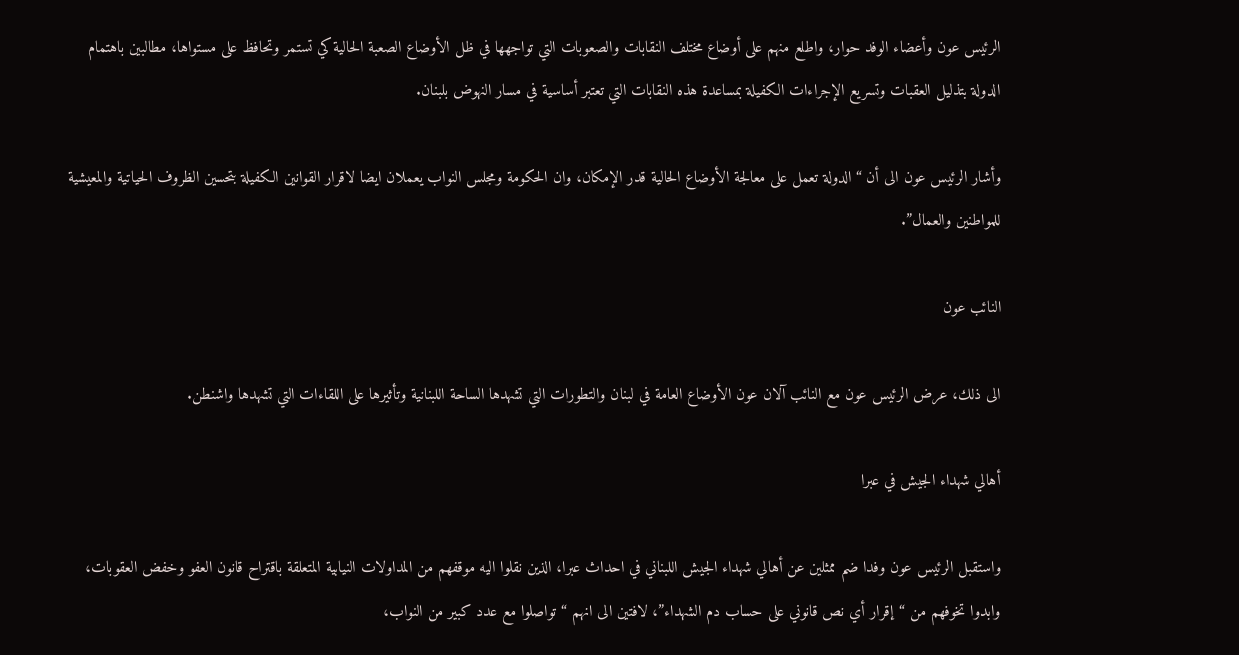الرئيس عون وأعضاء الوفد حوار، واطلع منهم على أوضاع مختلف النقابات والصعوبات التي تواجهها في ظل الأوضاع الصعبة الحالية كي تستمر وتحافظ على مستواها، مطالبين باهتمام الدولة بتذليل العقبات وتسريع الإجراءات الكفيلة بمساعدة هذه النقابات التي تعتبر أساسية في مسار النهوض بلبنان.

وأشار الرئيس عون الى أن “الدولة تعمل على معالجة الأوضاع الحالية قدر الإمكان، وان الحكومة ومجلس النواب يعملان ايضا لاقرار القوانين الكفيلة بتحسين الظروف الحياتية والمعيشية للمواطنين والعمال”.

النائب عون

الى ذلك، عرض الرئيس عون مع النائب آلان عون الأوضاع العامة في لبنان والتطورات التي تشهدها الساحة اللبنانية وتأثيرها على اللقاءات التي تشهدها واشنطن.

أهالي شهداء الجيش في عبرا

واستقبل الرئيس عون وفدا ضم ممثلين عن أهالي شهداء الجيش اللبناني في احداث عبرا، الذين نقلوا اليه موقفهم من المداولات النيابية المتعلقة باقتراح قانون العفو وخفض العقوبات، وابدوا تخوفهم من “إقرار أي نص قانوني على حساب دم الشهداء”، لافتين الى انهم “تواصلوا مع عدد كبير من النواب،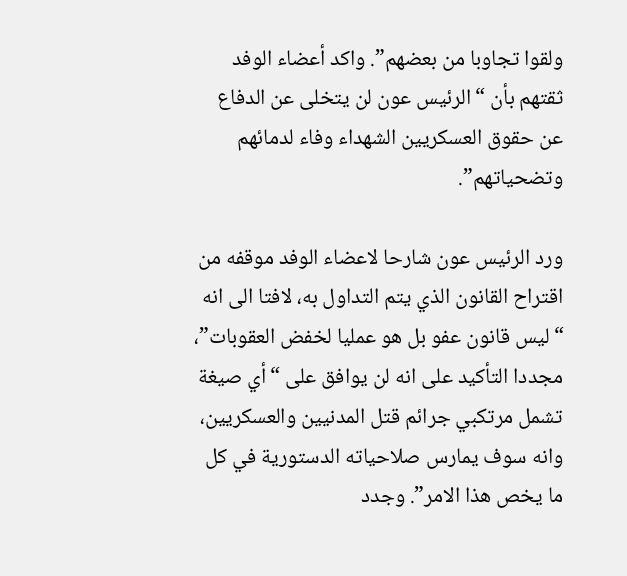ولقوا تجاوبا من بعضهم”. واكد أعضاء الوفد ثقتهم بأن “الرئيس عون لن يتخلى عن الدفاع عن حقوق العسكريين الشهداء وفاء لدمائهم وتضحياتهم”.

ورد الرئيس عون شارحا لاعضاء الوفد موقفه من اقتراح القانون الذي يتم التداول به، لافتا الى انه “ليس قانون عفو بل هو عمليا لخفض العقوبات”، مجددا التأكيد على انه لن يوافق على “أي صيغة تشمل مرتكبي جرائم قتل المدنيين والعسكريين، وانه سوف يمارس صلاحياته الدستورية في كل ما يخص هذا الامر”. وجدد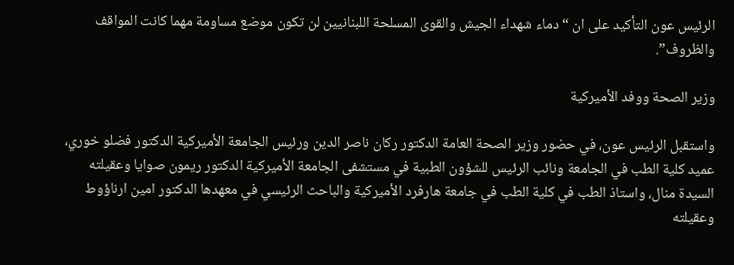الرئيس عون التأكيد على ان “دماء شهداء الجيش والقوى المسلحة اللبنانيين لن تكون موضع مساومة مهما كانت المواقف والظروف”.

وزير الصحة ووفد الأميركية

واستقبل الرئيس عون، في حضور وزير الصحة العامة الدكتور ركان ناصر الدين ورئيس الجامعة الأميركية الدكتور فضلو خوري، عميد كلية الطب في الجامعة ونائب الرئيس للشؤون الطبية في مستشفى الجامعة الأميركية الدكتور ريمون صوايا وعقيلته السيدة منال، واستاذ الطب في كلية الطب في جامعة هارفرد الأميركية والباحث الرئيسي في معهدها الدكتور امين ارناؤوط وعقيلته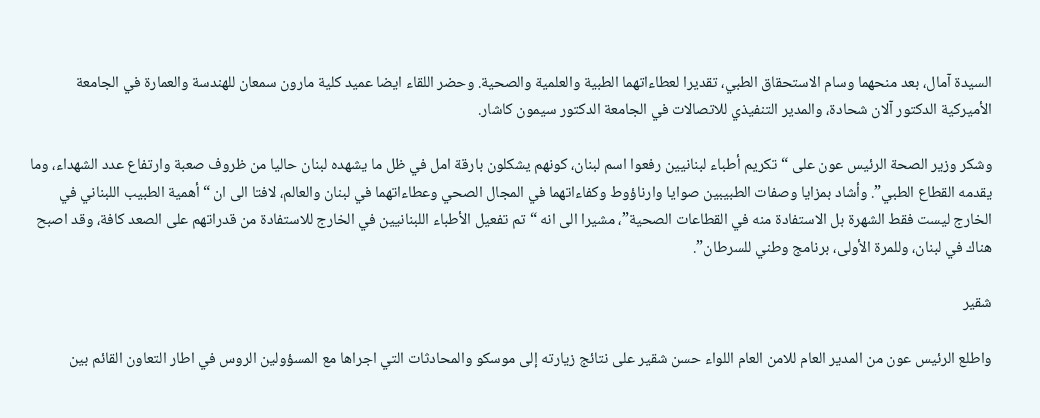السيدة آمال، بعد منحهما وسام الاستحقاق الطبي، تقديرا لعطاءاتهما الطبية والعلمية والصحية. وحضر اللقاء ايضا عميد كلية مارون سمعان للهندسة والعمارة في الجامعة الأميركية الدكتور آلان شحادة، والمدير التنفيذي للاتصالات في الجامعة الدكتور سيمون كاشار.

وشكر وزير الصحة الرئيس عون على “تكريم أطباء لبنانيين رفعوا اسم لبنان، كونهم يشكلون بارقة امل في ظل ما يشهده لبنان حاليا من ظروف صعبة وارتفاع عدد الشهداء، وما يقدمه القطاع الطبي”. وأشاد بمزايا وصفات الطبيبين صوايا وارناؤوط وكفاءاتهما في المجال الصحي وعطاءاتهما في لبنان والعالم، لافتا الى ان “أهمية الطبيب اللبناني في الخارج ليست فقط الشهرة بل الاستفادة منه في القطاعات الصحية”، مشيرا الى انه “تم تفعيل الأطباء اللبنانيين في الخارج للاستفادة من قدراتهم على الصعد كافة، وقد اصبح هناك في لبنان، وللمرة الأولى، برنامج وطني للسرطان”.

شقير

واطلع الرئيس عون من المدير العام للامن العام اللواء حسن شقير على نتائج زيارته إلى موسكو والمحادثات التي اجراها مع المسؤولين الروس في اطار التعاون القائم بين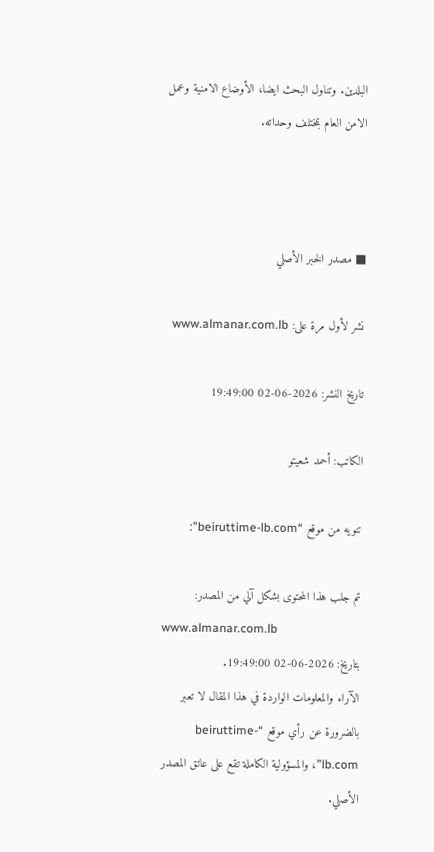البلدين. وتناول البحث ايضا، الأوضاع الامنية وعمل الامن العام بمختلف وحداته.



■ مصدر الخبر الأصلي

نشر لأول مرة على: www.almanar.com.lb

تاريخ النشر: 2026-06-02 19:49:00

الكاتب: أحمد شعيتو

تنويه من موقع “beiruttime-lb.com”:

تم جلب هذا المحتوى بشكل آلي من المصدر:
www.almanar.com.lb
بتاريخ: 2026-06-02 19:49:00.
الآراء والمعلومات الواردة في هذا المقال لا تعبر بالضرورة عن رأي موقع “beiruttime-lb.com”، والمسؤولية الكاملة تقع على عاتق المصدر الأصلي.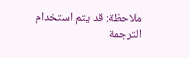ملاحظة: قد يتم استخدام الترجمة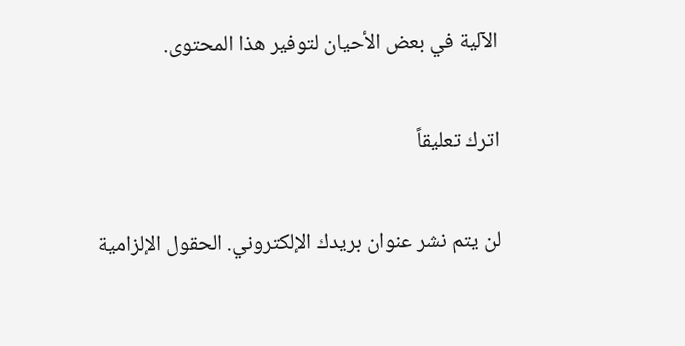الآلية في بعض الأحيان لتوفير هذا المحتوى.

اترك تعليقاً

لن يتم نشر عنوان بريدك الإلكتروني. الحقول الإلزامية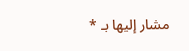مشار إليها بـ *